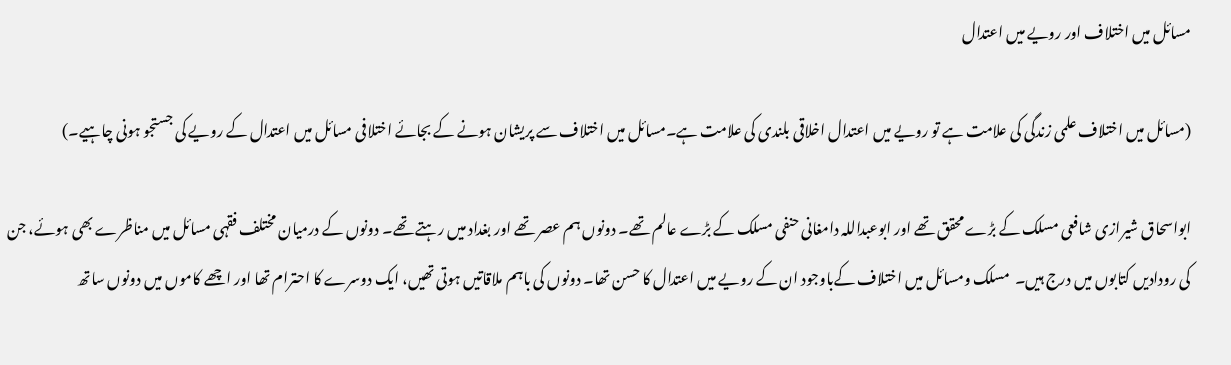مسائل میں اختلاف اور رویے میں اعتدال

(مسائل میں اختلاف علمی زندگی کی علامت ہے تو رویے میں اعتدال اخلاقی بلندی کی علامت ہے۔مسائل میں اختلاف سے پریشان ہونے کے بجائے اختلافی مسائل میں اعتدال کے رویے کی جستجو ہونی چاہیے۔)

ابواسحاق شیرازی شافعی مسلک کے بڑے محقق تھے اور ابوعبداللہ دامغانی حنفی مسلک کے بڑے عالم تھے۔ دونوں ہم عصر تھے اور بغداد میں رہتے تھے۔ دونوں کے درمیان مختلف فقہی مسائل میں مناظرے بھی ہوئے، جن کی رودادیں کتابوں میں درج ہیں۔  مسلک ومسائل میں اختلاف کےباوجود ان کے رویے میں اعتدال کا حسن تھا۔ دونوں کی باہم ملاقاتیں ہوتی تھیں، ایک دوسرے کا احترام تھا اور اچھے کاموں میں دونوں ساتھ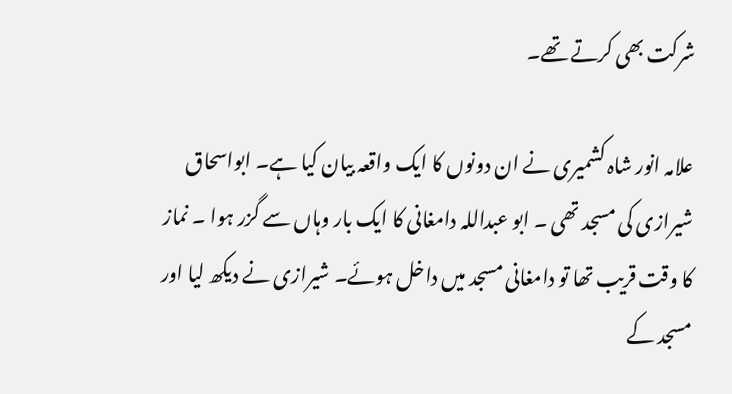شرکت بھی کرتے تھے۔

علامہ انور شاہ کشمیری نے ان دونوں کا ایک واقعہ بیان کیا ہے۔ ابواسحاق شیرازی کی مسجد تھی ۔ ابو عبداللہ دامغانی کا ایک بار وہاں سے گزر ہوا ۔ نماز کا وقت قریب تھا تو دامغانی مسجد میں داخل ہوئے۔ شیرازی نے دیکھ لیا اور مسجد کے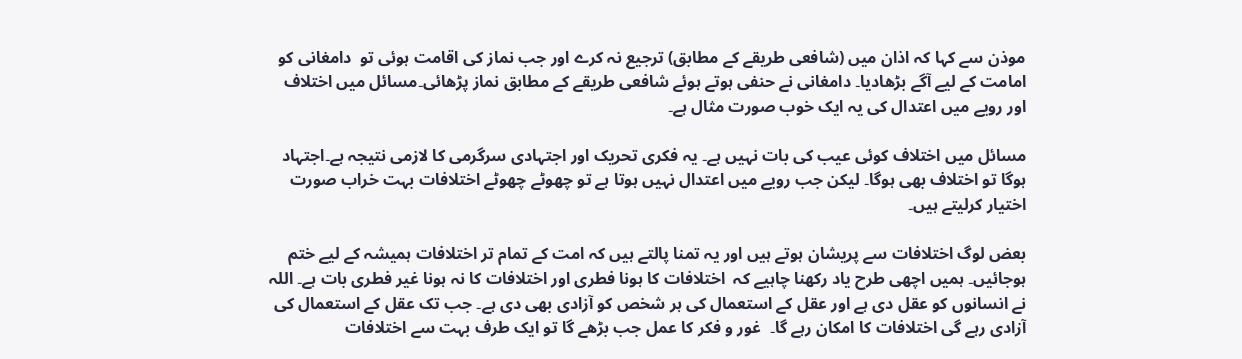موذن سے کہا کہ اذان میں (شافعی طریقے کے مطابق) ترجیع نہ کرے اور جب نماز کی اقامت ہوئی تو  دامغانی کو امامت کے لیے آگے بڑھادیا۔ دامغانی نے حنفی ہوتے ہوئے شافعی طریقے کے مطابق نماز پڑھائی۔مسائل میں اختلاف اور رویے میں اعتدال کی یہ ایک خوب صورت مثال ہے۔

مسائل میں اختلاف کوئی عیب کی بات نہیں ہے۔ یہ فکری تحریک اور اجتہادی سرگرمی کا لازمی نتیجہ ہے۔اجتہاد ہوگا تو اختلاف بھی ہوگا۔ لیکن جب رویے میں اعتدال نہیں ہوتا ہے تو چھوٹے چھوٹے اختلافات بہت خراب صورت اختیار کرلیتے ہیں۔

بعض لوگ اختلافات سے پریشان ہوتے ہیں اور یہ تمنا پالتے ہیں کہ امت کے تمام تر اختلافات ہمیشہ کے لیے ختم ہوجائیں۔ ہمیں اچھی طرح یاد رکھنا چاہیے کہ  اختلافات کا ہونا فطری اور اختلافات کا نہ ہونا غیر فطری بات ہے۔ اللہ نے انسانوں کو عقل دی ہے اور عقل کے استعمال کی ہر شخص کو آزادی بھی دی ہے۔ جب تک عقل کے استعمال کی آزادی رہے گی اختلافات کا امکان رہے گا۔  غور و فکر کا عمل جب بڑھے گا تو ایک طرف بہت سے اختلافات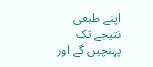اپنے طبعی نتیجے تک پہنچیں گے اور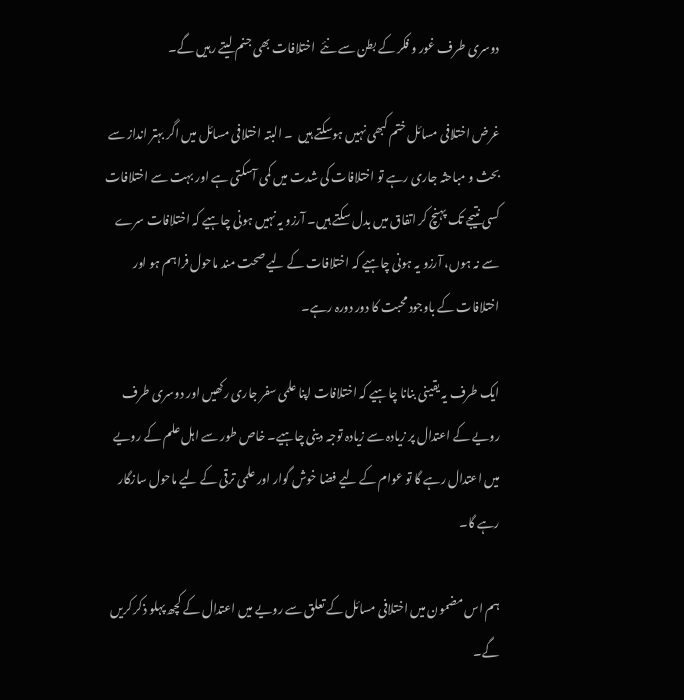دوسری طرف غور و فکر کے بطن سے نئے  اختلافات بھی جنم لیتے رہیں گے۔

غرض اختلافی مسائل ختم کبھی نہیں ہوسکتے ہیں  ۔ البتہ اختلافی مسائل میں اگر بہتر انداز سے بحث و مباحثہ جاری رہے تو اختلافات کی شدت میں کمی آسکتی ہے اور بہت سے اختلافات کسی نتیجے تک پہنچ کر اتفاق میں بدل سکتے ہیں۔ آرزو یہ نہیں ہونی چاہیے کہ اختلافات سرے سے نہ ہوں، آرزو یہ ہونی چاہیے کہ اختلافات کے لیے صحت مند ماحول فراہم ہو اور اختلافات کے باوجود محبت کا دور دورہ رہے۔

ایک طرف یہ یقینی بنانا چاہیے کہ اختلافات اپنا علمی سفر جاری رکھیں اور دوسری طرف رویے کے اعتدال پر زیادہ سے زیادہ توجہ دینی چاہیے۔ خاص طور سے اہل علم کے رویے میں اعتدال رہے گا تو عوام کے لیے فضا خوش گوار اور علمی ترقی کے لیے ماحول سازگار رہے گا۔

ہم اس مضمون میں اختلافی مسائل کے تعلق سے رویے میں اعتدال کے کچھ پہلو ذکر کریں گے۔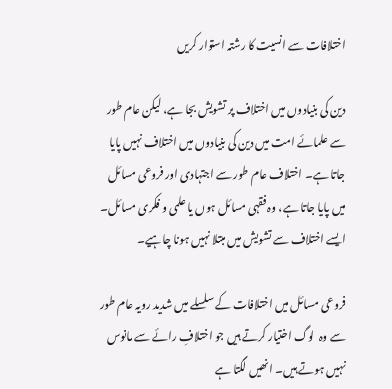اختلافات سے انسیت کا رشتہ استوار کریں

دین کی بنیادوں میں اختلاف پر تشویش بجا ہے، لیکن عام طور سے علمائے امت میں دین کی بنیادوں میں اختلاف نہیں پایا جاتا ہے۔ اختلاف عام طور سے اجتہادی اور فروعی مسائل میں پایا جاتا ہے، وہ فقہی مسائل ہوں یا علمی و فکری مسائل۔ ایسے اختلاف سے تشویش میں مبتلا نہیں ہونا چاہیے۔

فروعی مسائل میں اختلافات کے سلسلے میں شدید رویہ عام طور سے وہ  لوگ اختیار کرتے ہیں جو اختلافِ رائے سے مانوس نہیں ہوتے ہیں۔ انھیں لگتا ہے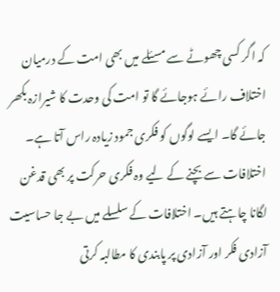کہ اگر کسی چھوٹے سے مسئلے میں بھی امت کے درمیان اختلاف رائے ہوجائے گا تو امت کی وحدت کا شیرازہ بکھر جائے گا۔ ایسے لوگوں کو فکری جمود زیادہ راس آتا ہے۔ اختلافات سے بچنے کے لیے وہ فکری حرکت پر بھی قدغن لگانا چاہتے ہیں۔ اختلافات کے سلسلے میں بے جا حساسیت آزادی فکر اور آزادی پر پابندی کا مطالبہ کرتی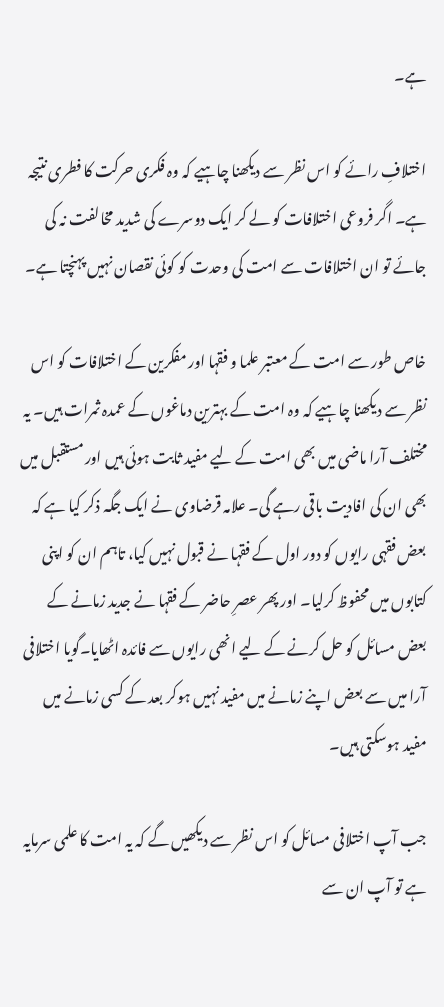ہے۔

اختلافِ رائے کو اس نظر سے دیکھنا چاہیے کہ وہ فکری حرکت کا فطری نتیجہ ہے۔ اگر فروعی اختلافات کو لے کر ایک دوسرے کی شدید مخالفت نہ کی جائے تو ان اختلافات سے امت کی وحدت کو کوئی نقصان نہیں پہنچتا ہے۔

خاص طور سے امت کے معتبر علما و فقہا اور مفکرین کے اختلافات کو اس نظر سے دیکھنا چاہیے کہ وہ امت کے بہترین دماغوں کے عمدہ ثمرات ہیں۔ یہ مختلف آرا ماضی میں بھی امت کے لیے مفید ثابت ہوئی ہیں اور مستقبل میں بھی ان کی افادیت باقی رہے گی۔ علامہ قرضاوی نے ایک جگہ ذکر کیا ہے کہ بعض فقہی رایوں کو دور اول کے فقہا نے قبول نہیں کیا، تاہم ان کو اپنی کتابوں میں محفوظ کرلیا۔ اور پھر عصرِ حاضر کے فقہا نے جدید زمانے کے بعض مسائل کو حل کرنے کے لیے انھی رایوں سے فائدہ اٹھایا۔گویا اختلافی آرا میں سے بعض اپنے زمانے میں مفید نہیں ہوکر بعد کے کسی زمانے میں مفید ہوسکتی ہیں۔

جب آپ اختلافی مسائل کو اس نظر سے دیکھیں گے کہ یہ امت کا علمی سرمایہ ہے تو آپ ان سے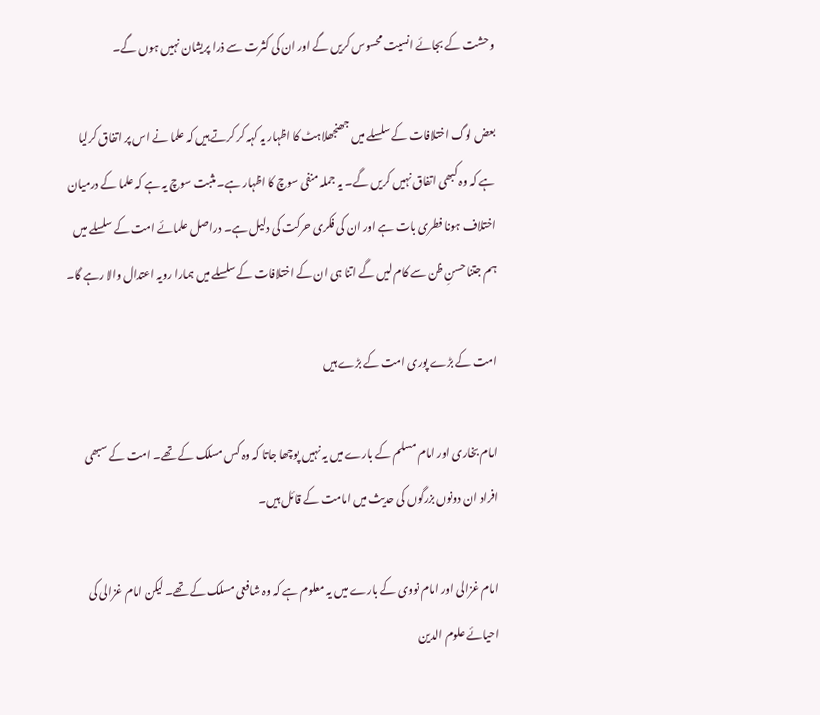وحشت کے بجائے انسیت محسوس کریں گے اور ان کی کثرت سے ذرا پریشان نہیں ہوں گے۔

بعض لوگ اختلافات کے سلسلے میں جھنجھلاہٹ کا اظہار یہ کہہ کر کرتے ہیں کہ علما نے اس پر اتفاق کرلیا ہے کہ وہ کبھی اتفاق نہیں کریں گے۔ یہ جملہ منفی سوچ کا اظہار ہے۔ مثبت سوچ یہ ہے کہ علما کے درمیان اختلاف ہونا فطری بات ہے اور ان کی فکری حرکت کی دلیل ہے۔ دراصل علمائے امت کے سلسلے میں ہم جتنا حسنِ ظن سے کام لیں گے اتنا ہی ان کے اختلافات کے سلسلے میں ہمارا رویہ اعتدال والا رہے گا۔

امت کے بڑے پوری امت کے بڑے ہیں

امام بخاری اور امام مسلم کے بارے میں یہ نہیں پوچھا جاتا کہ وہ کس مسلک کے تھے۔ امت کے سبھی افراد ان دونوں بزرگوں کی حدیث میں امامت کے قائل ہیں۔

امام غزالی اور امام نووی کے بارے میں یہ معلوم ہے کہ وہ شافعی مسلک کے تھے۔ لیکن امام غزالی کی احیائے علوم الدین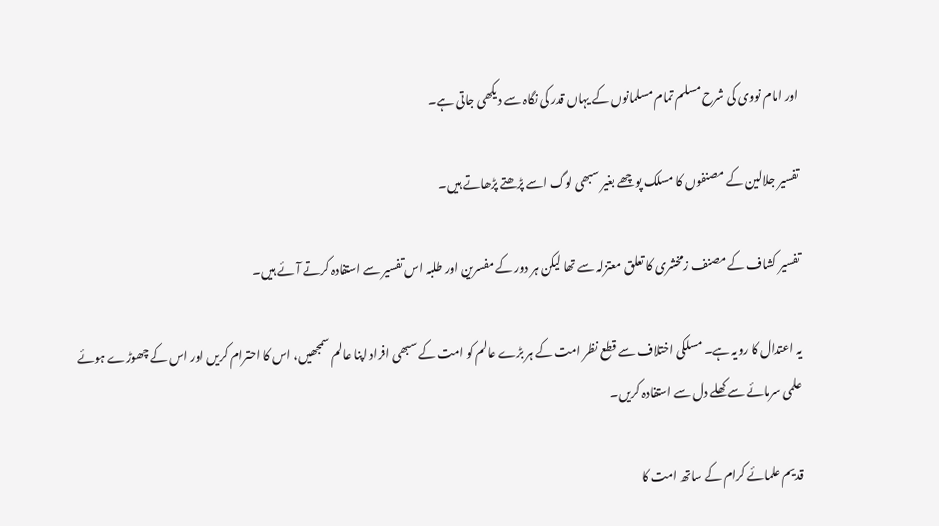اور امام نووی کی شرح مسلم تمام مسلمانوں کے یہاں قدر کی نگاہ سے دیکھی جاتی ہے۔

تفسیر جلالین کے مصنفوں کا مسلک پوچھے بغیر سبھی لوگ اسے پڑھتے پڑھاتے ہیں۔

تفسیر کشاف کے مصنف زمخشری کا تعلق معتزلہ سے تھا لیکن ہر دور کے مفسرین اور طلبہ اس تفسیر سے استفادہ کرتے آئے ہیں۔

یہ اعتدال کا رویہ ہے۔ مسلکی اختلاف سے قطع نظر امت کے ہر بڑے عالم کو امت کے سبھی افراد اپنا عالم سمجھیں، اس کا احترام کریں اور اس کے چھوڑے ہوئے علمی سرمائے سے کھلے دل سے استفادہ کریں۔

قدیم علمائے کرام کے ساتھ امت کا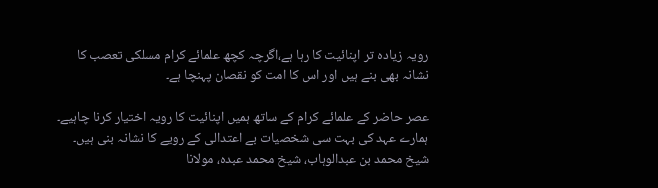رویہ زیادہ تر اپنائیت کا رہا ہے،اگرچہ کچھ علمائے کرام مسلکی تعصب کا نشانہ بھی بنے ہیں اور اس کا امت کو نقصان پہنچا ہے۔

عصر حاضر کے علمائے کرام کے ساتھ ہمیں اپنائیت کا رویہ اختیار کرنا چاہیے۔ ہمارے عہد کی بہت سی شخصیات بے اعتدالی کے رویے کا نشانہ بنی ہیں۔ شیخ محمد بن عبدالوہاب، شیخ محمد عبدہ، مولانا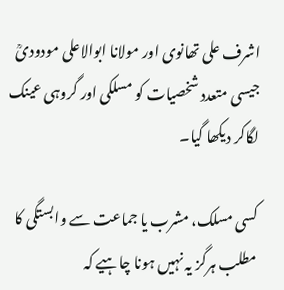اشرف علی تھانوی اور مولانا ابوالاعلی مودودیؒ جیسی متعدد شخصیات کو مسلکی اور گروہی عینک لگاکر دیکھا گیا۔

کسی مسلک، مشرب یا جماعت سے وابستگی کا مطلب ہرگز یہ نہیں ہونا چاہیے کہ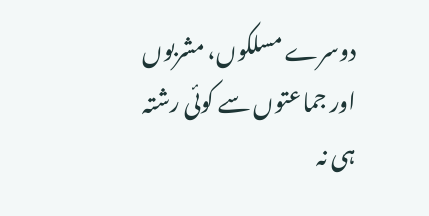دوسرے مسلکوں، مشربوں اور جماعتوں سے کوئی رشتہ ہی نہ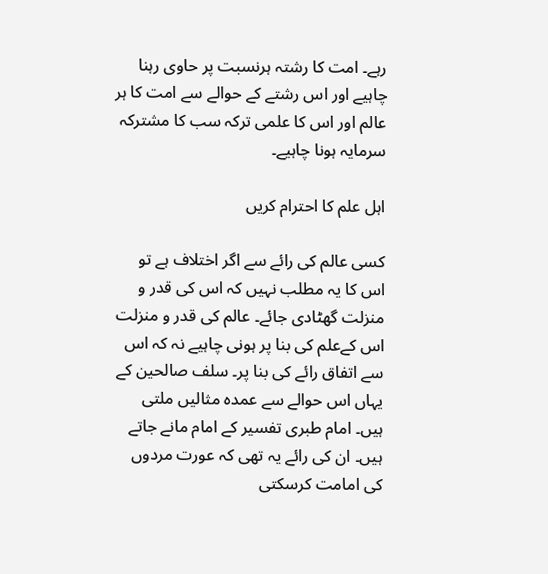رہے۔ امت کا رشتہ ہرنسبت پر حاوی رہنا چاہیے اور اس رشتے کے حوالے سے امت کا ہر عالم اور اس کا علمی ترکہ سب کا مشترکہ سرمایہ ہونا چاہیے۔

اہل علم کا احترام کریں

کسی عالم کی رائے سے اگر اختلاف ہے تو اس کا یہ مطلب نہیں کہ اس کی قدر و منزلت گھٹادی جائے۔ عالم کی قدر و منزلت اس کےعلم کی بنا پر ہونی چاہیے نہ کہ اس سے اتفاق رائے کی بنا پر۔ سلف صالحین کے یہاں اس حوالے سے عمدہ مثالیں ملتی ہیں۔ امام طبری تفسیر کے امام مانے جاتے ہیں۔ ان کی رائے یہ تھی کہ عورت مردوں کی امامت کرسکتی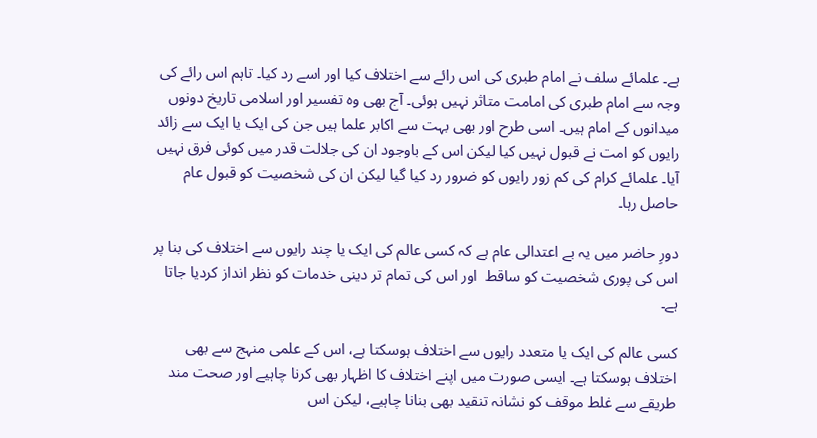ہے۔ علمائے سلف نے امام طبری کی اس رائے سے اختلاف کیا اور اسے رد کیا۔ تاہم اس رائے کی وجہ سے امام طبری کی امامت متاثر نہیں ہوئی۔ آج بھی وہ تفسیر اور اسلامی تاریخ دونوں میدانوں کے امام ہیں۔ اسی طرح اور بھی بہت سے اکابر علما ہیں جن کی ایک یا ایک سے زائد رایوں کو امت نے قبول نہیں کیا لیکن اس کے باوجود ان کی جلالت قدر میں کوئی فرق نہیں آیا۔ علمائے کرام کی کم زور رایوں کو ضرور رد کیا گیا لیکن ان کی شخصیت کو قبول عام حاصل رہا۔

دورِ حاضر میں یہ بے اعتدالی عام ہے کہ کسی عالم کی ایک یا چند رایوں سے اختلاف کی بنا پر اس کی پوری شخصیت کو ساقط  اور اس کی تمام تر دینی خدمات کو نظر انداز کردیا جاتا ہے۔

کسی عالم کی ایک یا متعدد رایوں سے اختلاف ہوسکتا ہے، اس کے علمی منہج سے بھی اختلاف ہوسکتا ہے۔ ایسی صورت میں اپنے اختلاف کا اظہار بھی کرنا چاہیے اور صحت مند طریقے سے غلط موقف کو نشانہ تنقید بھی بنانا چاہیے، لیکن اس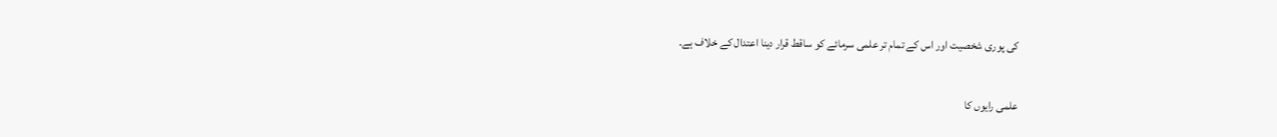کی پوری شخصیت اور اس کے تمام تر علمی سرمائے کو ساقط قرار دینا اعتدال کے خلاف ہے۔

علمی رایوں کا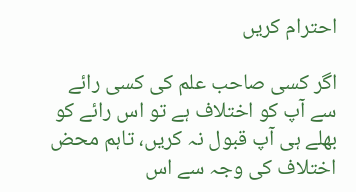احترام کریں

اگر کسی صاحب علم کی کسی رائے سے آپ کو اختلاف ہے تو اس رائے کو بھلے ہی آپ قبول نہ کریں، تاہم محض اختلاف کی وجہ سے اس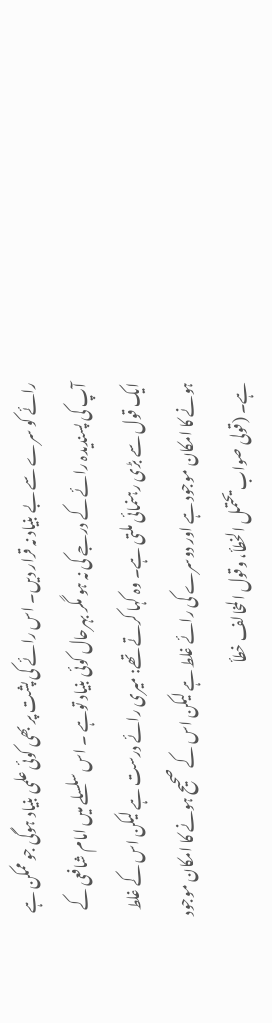رائے کو سرے سے بے بنیاد نہ قرار دیں۔ اس رائے کی پشت پر بھی کوئی علمی بنیاد ہوگی جو ممکن ہے آپ کی پسندیدہ رائے کے درجے کی نہ ہو مگر بہرحال کوئی بنیاد توہے ۔ اس سلسلے میں امام شافعی کے ایک قول سے بڑی رہنمائی ملتی ہے۔ وہ کہا کرتے تھے: میری رائے درست ہے لیکن اس کے غلط ہونے کا امکان موجود ہے اور دوسرے کی رائے غلط ہے لیکن اس کے صحیح ہونے کا امکان موجود ہے۔ (قولی صواب یحتمل الخطأ، وقول المخالف خطأ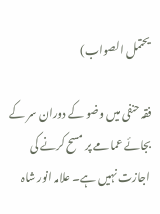یحتمل الصواب)

فقہ حنفی میں وضو کے دوران سر کے بجائے عمامے پر مسح کرنے کی اجازت نہیں ہے۔ علامہ انور شاہ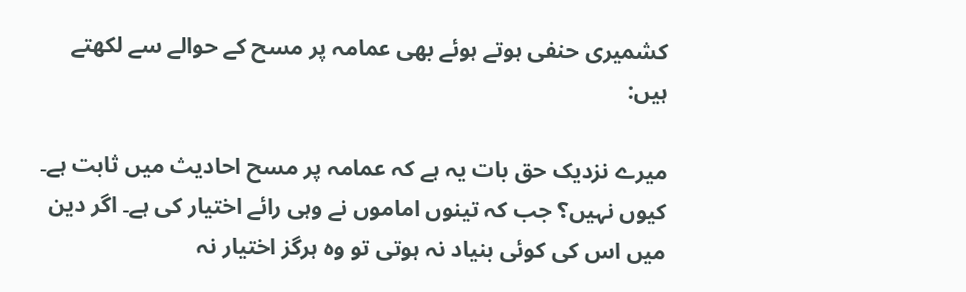کشمیری حنفی ہوتے ہوئے بھی عمامہ پر مسح کے حوالے سے لکھتے ہیں:

میرے نزدیک حق بات یہ ہے کہ عمامہ پر مسح احادیث میں ثابت ہے۔ کیوں نہیں؟ جب کہ تینوں اماموں نے وہی رائے اختیار کی ہے۔ اگر دین میں اس کی کوئی بنیاد نہ ہوتی تو وہ ہرگز اختیار نہ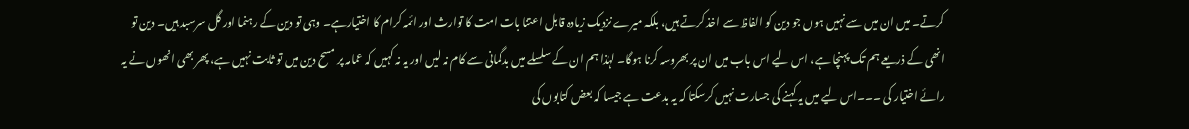کرتے۔ میں ان میں سے نہیں ہوں جو دین کو الفاظ سے اخذ کرتے ہیں، بلکہ میرے نزدیک زیادہ قابل اعتنا بات امت کا توارث اور ائمہ کرام کا اختیارہے۔ وہی تو دین کے رہنما اور گل سرسبد ہیں۔ دین تو انھی کے ذریعے ہم تک پہنچا ہے، اس لیے اس باب میں ان پر بھروسہ کرنا ہوگا۔ لہٰذا ہم ان کے سلسلے میں بدگمانی سے کام نہ لیں اور یہ نہ کہیں کہ عمامہ پر مسح دین میں تو ثابت نہیں ہے، پھر بھی انھوں نے یہ رائے اختیار کی ۔۔۔اس لیے میں یہ کہنے کی جسارت نہیں کرسکتا کہ یہ بدعت ہے جیسا کہ بعض کتابوں کی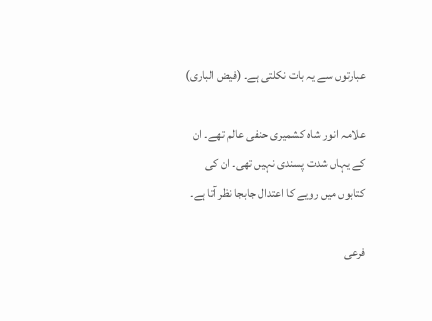عبارتوں سے یہ بات نکلتی ہے۔ (فیض الباری)

علامہ انور شاہ کشمیری حنفی عالم تھے۔ ان کے یہاں شدت پسندی نہیں تھی۔ ان کی کتابوں میں رویے کا اعتدال جابجا نظر آتا ہے۔

فرعی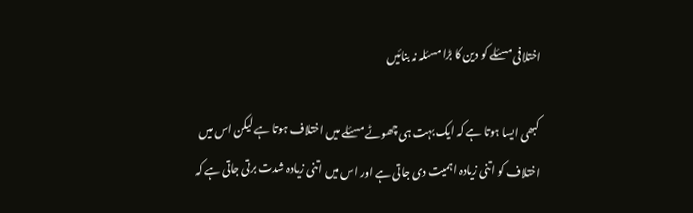اختلافی مسئلے کو دین کا بڑا مسئلہ نہ بنائیں

کبھی ایسا ہوتا ہے کہ ایک بہت ہی چھوٹے مسئلے میں اختلاف ہوتا ہے لیکن اس میں اختلاف کو اتنی زیادہ اہمیت دی جاتی ہے اور اس میں اتنی زیادہ شدت برتی جاتی ہے کہ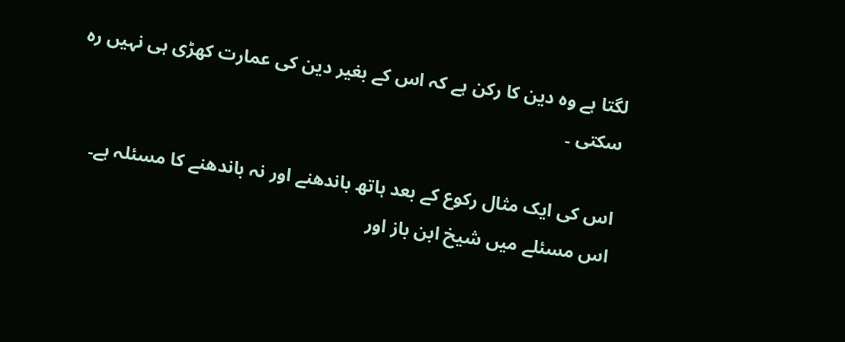لگتا ہے وہ دین کا رکن ہے کہ اس کے بغیر دین کی عمارت کھڑی ہی نہیں رہ سکتی ۔

اس کی ایک مثال رکوع کے بعد ہاتھ باندھنے اور نہ باندھنے کا مسئلہ ہے۔ اس مسئلے میں شیخ ابن باز اور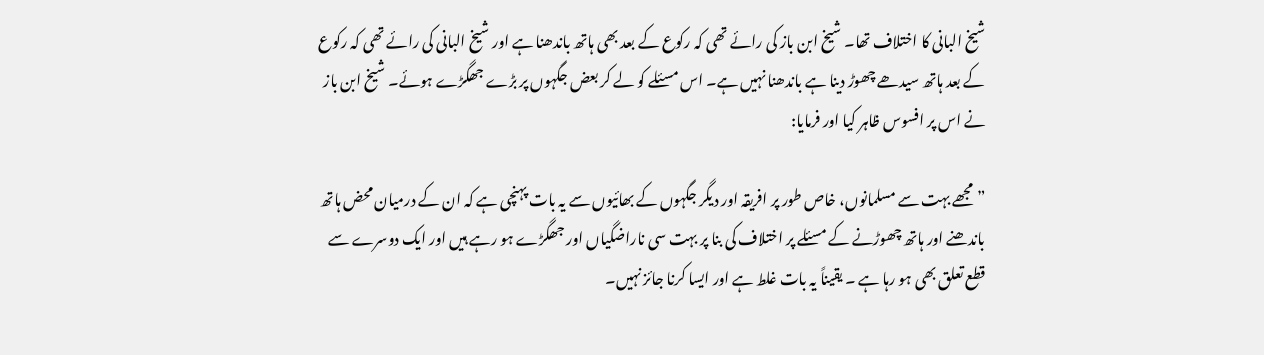شیخ البانی کا اختلاف تھا۔ شیخ ابن باز کی رائے تھی کہ رکوع کے بعد بھی ہاتھ باندھنا ہے اور شیخ البانی کی رائے تھی کہ رکوع کے بعد ہاتھ سیدھے چھوڑ دینا ہے باندھنا نہیں ہے۔ اس مسئلے کو لے کر بعض جگہوں پر بڑے جھگڑے ہوئے۔ شیخ ابن باز نے اس پر افسوس ظاہر کیا اور فرمایا:

”مجھے بہت سے مسلمانوں، خاص طور پر افریقہ اور دیگر جگہوں کے بھائیوں سے یہ بات پہنچی ہے کہ ان کے درمیان محض ہاتھ باندھنے اور ہاتھ چھوڑنے کے مسئلے پر اختلاف کی بنا پر بہت سی ناراضگیاں اور جھگڑے ہو رہے ہیں اور ایک دوسرے سے قطع تعلق بھی ہو رہا ہے ۔ یقیناً یہ بات غلط ہے اور ایسا کرنا جائز نہیں۔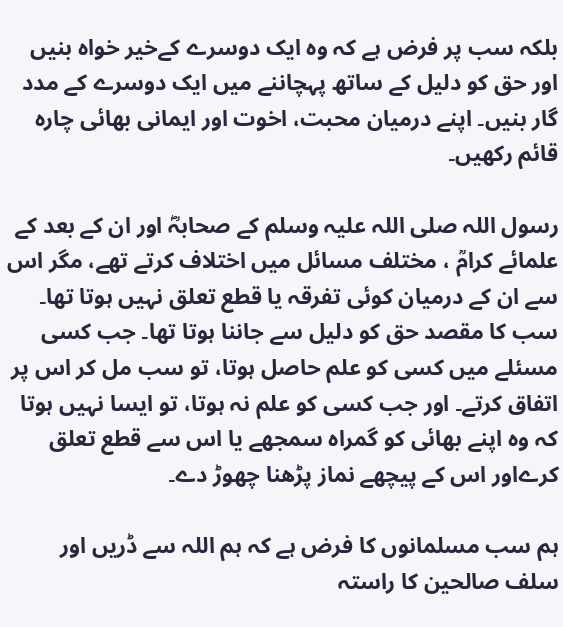بلکہ سب پر فرض ہے کہ وہ ایک دوسرے کےخیر خواہ بنیں اور حق کو دلیل کے ساتھ پہچاننے میں ایک دوسرے کے مدد گار بنیں۔ اپنے درمیان محبت، اخوت اور ایمانی بھائی چارہ قائم رکھیں۔

رسول اللہ صلی اللہ علیہ وسلم کے صحابہؓ اور ان کے بعد کے علمائے کرامؒ ، مختلف مسائل میں اختلاف کرتے تھے، مگر اس سے ان کے درمیان کوئی تفرقہ یا قطع تعلق نہیں ہوتا تھا۔ سب کا مقصد حق کو دلیل سے جاننا ہوتا تھا۔ جب کسی مسئلے میں کسی کو علم حاصل ہوتا، تو سب مل کر اس پر اتفاق کرتے۔ اور جب کسی کو علم نہ ہوتا، تو ایسا نہیں ہوتا کہ وہ اپنے بھائی کو گمراہ سمجھے یا اس سے قطع تعلق کرےاور اس کے پیچھے نماز پڑھنا چھوڑ دے۔

ہم سب مسلمانوں کا فرض ہے کہ ہم اللہ سے ڈریں اور سلف صالحین کا راستہ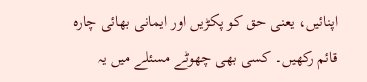اپنائیں، یعنی حق کو پکڑیں اور ایمانی بھائی چارہ قائم رکھیں۔ کسی بھی چھوٹے مسئلے میں یہ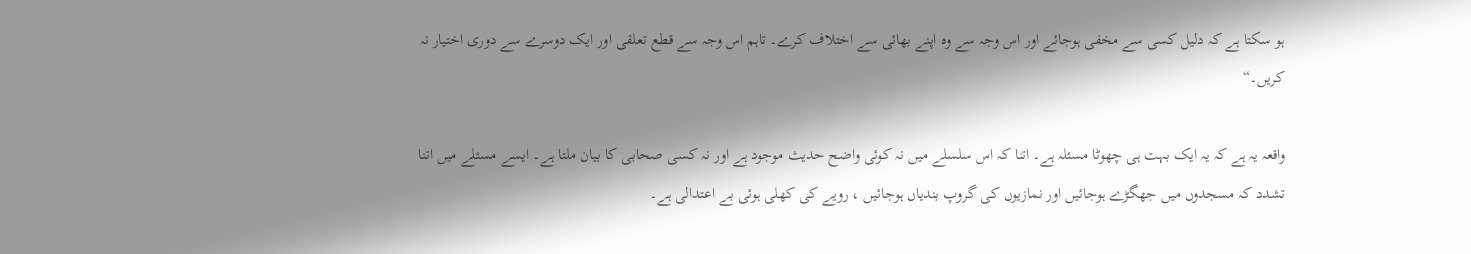ہو سکتا ہے کہ دلیل کسی سے مخفی ہوجائے اور اس وجہ سے وہ اپنے بھائی سے اختلاف کرے۔ تاہم اس وجہ سے قطع تعلقی اور ایک دوسرے سے دوری اختیار نہ کریں۔“

واقعہ یہ ہے کہ یہ ایک بہت ہی چھوٹا مسئلہ ہے۔ اتنا کہ اس سلسلے میں نہ کوئی واضح حدیث موجود ہے اور نہ کسی صحابی کا بیان ملتا ہے۔ ایسے مسئلے میں اتنا تشدد کہ مسجدوں میں جھگڑے ہوجائیں اور نمازیوں کی گروپ بندیاں ہوجائیں ، رویے کی کھلی ہوئی بے اعتدالی ہے۔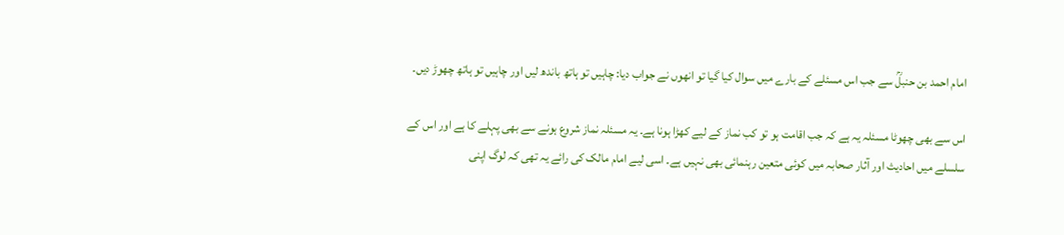امام احمد بن حنبلؒ سے جب اس مسئلے کے بارے میں سوال کیا گیا تو انھوں نے جواب دیا: چاہیں تو ہاتھ باندھ لیں اور چاہیں تو ہاتھ چھوڑ دیں۔

اس سے بھی چھوٹا مسئلہ یہ ہے کہ جب اقامت ہو تو کب نماز کے لیے کھڑا ہونا ہے۔ یہ مسئلہ نماز شروع ہونے سے بھی پہلے کا ہے اور اس کے سلسلے میں احادیث اور آثار صحابہ میں کوئی متعین رہنمائی بھی نہیں ہے۔ اسی لیے امام مالک کی رائے یہ تھی کہ لوگ اپنی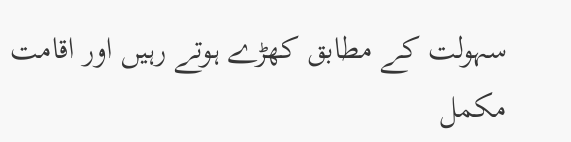سہولت کے مطابق کھڑے ہوتے رہیں اور اقامت مکمل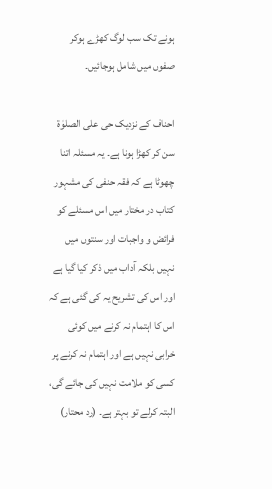ہونے تک سب لوگ کھڑے ہوکر صفوں میں شامل ہوجائیں۔

احناف کے نزدیک حی علی الصلوٰة سن کر کھڑا ہونا ہے۔ یہ مسئلہ اتنا چھوٹا ہے کہ فقہ حنفی کی مشہور کتاب در مختار میں اس مسئلے کو فرائض و واجبات اور سنتوں میں نہیں بلکہ آداب میں ذکر کیا گیا ہے اور اس کی تشریح یہ کی گئی ہے کہ اس کا اہتمام نہ کرنے میں کوئی خرابی نہیں ہے اور اہتمام نہ کرنے پر کسی کو ملامت نہیں کی جائے گی، البتہ کرلے تو بہتر ہے۔ (رد محتار)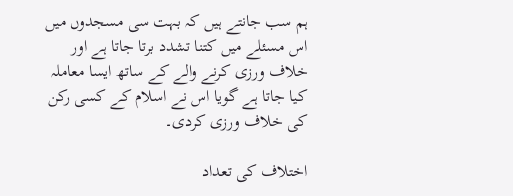ہم سب جانتے ہیں کہ بہت سی مسجدوں میں اس مسئلے میں کتنا تشدد برتا جاتا ہے اور خلاف ورزی کرنے والے کے ساتھ ایسا معاملہ کیا جاتا ہے گویا اس نے اسلام کے کسی رکن کی خلاف ورزی کردی۔

اختلاف کی تعداد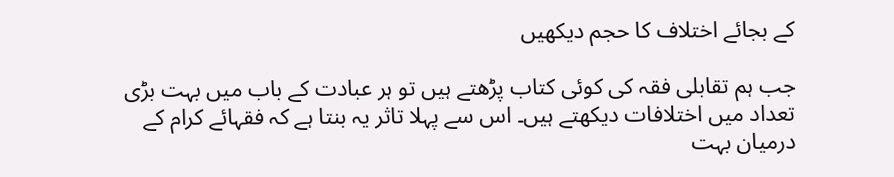کے بجائے اختلاف کا حجم دیکھیں

جب ہم تقابلی فقہ کی کوئی کتاب پڑھتے ہیں تو ہر عبادت کے باب میں بہت بڑی تعداد میں اختلافات دیکھتے ہیں۔ اس سے پہلا تاثر یہ بنتا ہے کہ فقہائے کرام کے درمیان بہت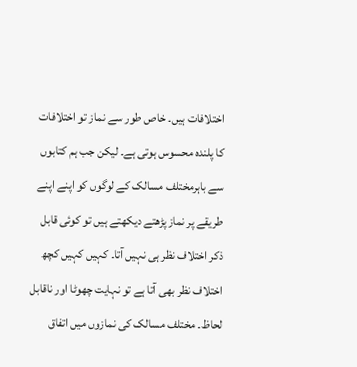اختلافات ہیں۔ خاص طور سے نماز تو اختلافات کا پلندہ محسوس ہوتی ہے۔ لیکن جب ہم کتابوں سے باہرمختلف مسالک کے لوگوں کو اپنے اپنے طریقے پر نماز پڑھتے دیکھتے ہیں تو کوئی قابل ذکر اختلاف نظر ہی نہیں آتا۔ کہیں کہیں کچھ اختلاف نظر بھی آتا ہے تو نہایت چھوٹا اور ناقابل لحاظ۔ مختلف مسالک کی نمازوں میں اتفاق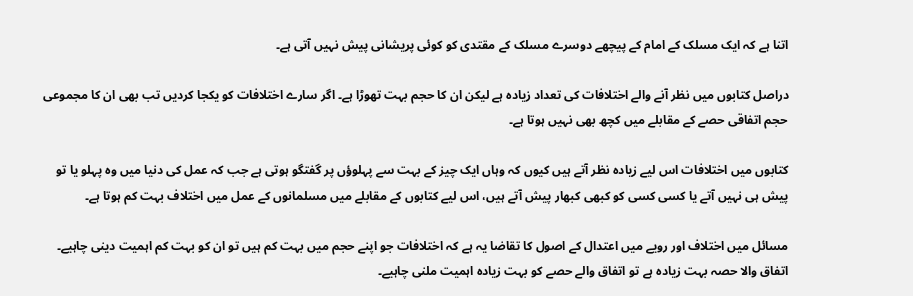اتنا ہے کہ ایک مسلک کے امام کے پیچھے دوسرے مسلک کے مقتدی کو کوئی پریشانی پیش نہیں آتی ہے۔

دراصل کتابوں میں نظر آنے والے اختلافات کی تعداد زیادہ ہے لیکن ان کا حجم بہت تھوڑا ہے۔ اگر سارے اختلافات کو یکجا کردیں تب بھی ان کا مجموعی حجم اتفاقی حصے کے مقابلے میں کچھ بھی نہیں ہوتا ہے۔

کتابوں میں اختلافات اس لیے زیادہ نظر آتے ہیں کیوں کہ وہاں ایک چیز کے بہت سے پہلوؤں پر گفتگو ہوتی ہے جب کہ عمل کی دنیا میں وہ پہلو یا تو پیش ہی نہیں آتے یا کسی کسی کو کبھی کبھار پیش آتے ہیں، اس لیے کتابوں کے مقابلے میں مسلمانوں کے عمل میں اختلاف بہت کم ہوتا ہے۔

مسائل میں اختلاف اور رویے میں اعتدال کے اصول کا تقاضا یہ ہے کہ اختلافات جو اپنے حجم میں بہت کم ہیں تو ان کو بہت کم اہمیت دینی چاہیے۔  اتفاق والا حصہ بہت زیادہ ہے تو اتفاق والے حصے کو بہت زیادہ اہمیت ملنی چاہیے۔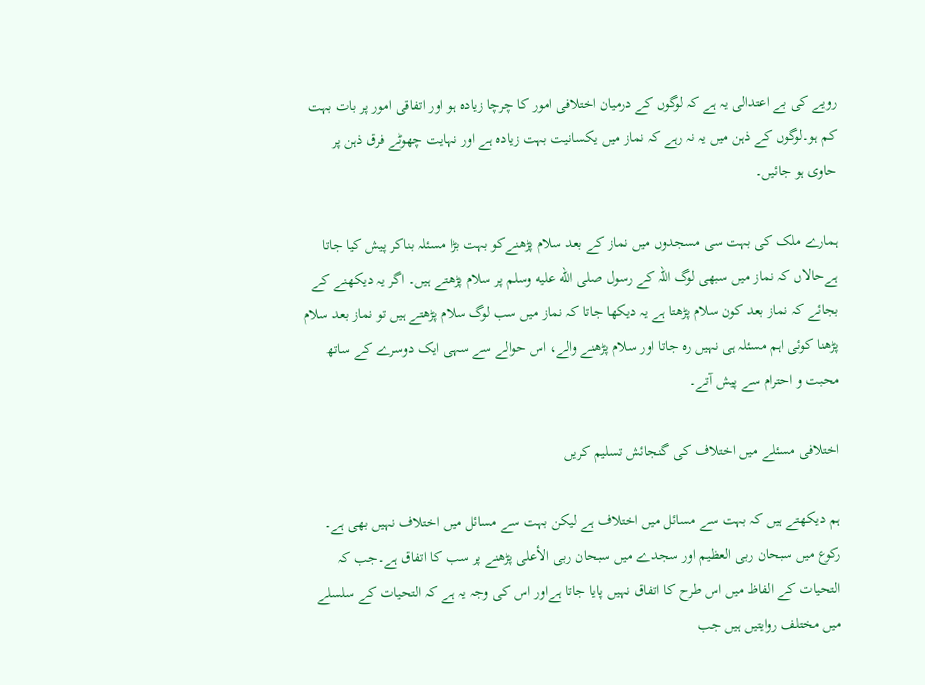رویے کی بے اعتدالی یہ ہے کہ لوگوں کے درمیان اختلافی امور کا چرچا زیادہ ہو اور اتفاقی امور پر بات بہت کم ہو۔لوگوں کے ذہن میں یہ نہ رہے کہ نماز میں یکسانیت بہت زیادہ ہے اور نہایت چھوٹے فرق ذہن پر حاوی ہو جائیں۔

ہمارے ملک کی بہت سی مسجدوں میں نماز کے بعد سلام پڑھنےکو بہت بڑا مسئلہ بناکر پیش کیا جاتا ہےحالاں کہ نماز میں سبھی لوگ اللہ کے رسول صلى الله عليه وسلم پر سلام پڑھتے ہیں۔ اگر یہ دیکھنے کے بجائے کہ نماز بعد کون سلام پڑھتا ہے یہ دیکھا جاتا کہ نماز میں سب لوگ سلام پڑھتے ہیں تو نماز بعد سلام پڑھنا کوئی اہم مسئلہ ہی نہیں رہ جاتا اور سلام پڑھنے والے، اس حوالے سے سہی ایک دوسرے کے ساتھ محبت و احترام سے پیش آتے۔

اختلافی مسئلے میں اختلاف کی گنجائش تسلیم کریں

ہم دیکھتے ہیں کہ بہت سے مسائل میں اختلاف ہے لیکن بہت سے مسائل میں اختلاف نہیں بھی ہے۔ رکوع میں سبحان ربی العظیم اور سجدے میں سبحان ربی الأعلی پڑھنے پر سب کا اتفاق ہے۔جب کہ التحیات کے الفاظ میں اس طرح کا اتفاق نہیں پایا جاتا ہےاور اس کی وجہ یہ ہے کہ التحیات کے سلسلے میں مختلف روایتیں ہیں جب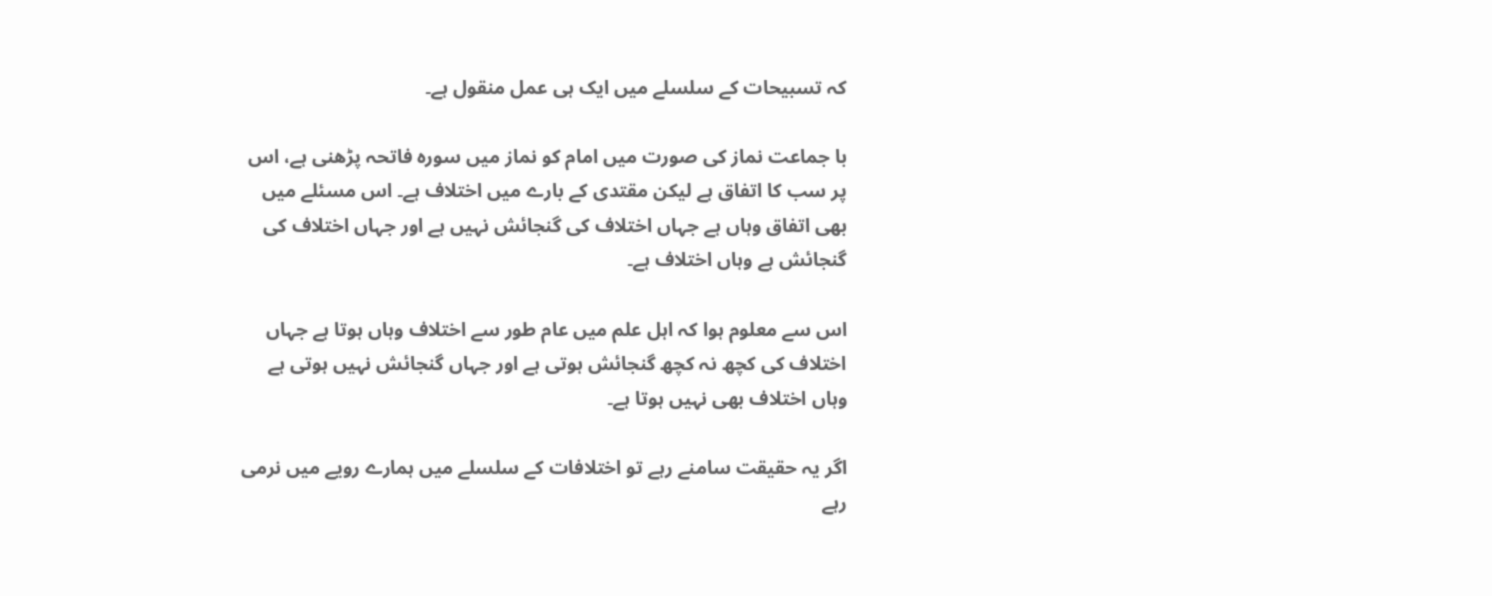کہ تسبیحات کے سلسلے میں ایک ہی عمل منقول ہے۔

با جماعت نماز کی صورت میں امام کو نماز میں سورہ فاتحہ پڑھنی ہے، اس پر سب کا اتفاق ہے لیکن مقتدی کے بارے میں اختلاف ہے۔ اس مسئلے میں بھی اتفاق وہاں ہے جہاں اختلاف کی گنجائش نہیں ہے اور جہاں اختلاف کی گنجائش ہے وہاں اختلاف ہے۔

اس سے معلوم ہوا کہ اہل علم میں عام طور سے اختلاف وہاں ہوتا ہے جہاں اختلاف کی کچھ نہ کچھ گنجائش ہوتی ہے اور جہاں گنجائش نہیں ہوتی ہے وہاں اختلاف بھی نہیں ہوتا ہے۔

اگر یہ حقیقت سامنے رہے تو اختلافات کے سلسلے میں ہمارے رویے میں نرمی رہے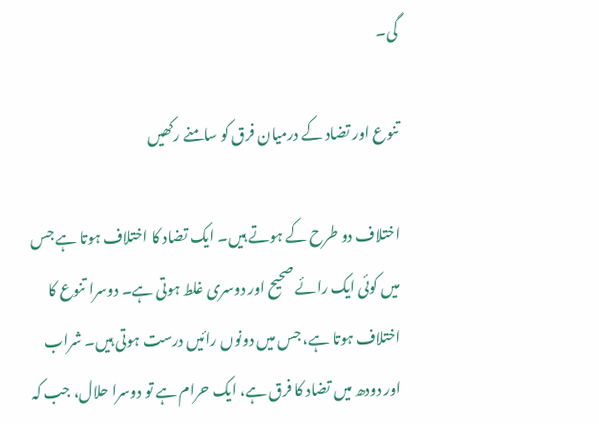گی۔

تنوع اور تضاد کے درمیان فرق کو سامنے رکھیں

اختلاف دو طرح کے ہوتے ہیں۔ ایک تضاد کا اختلاف ہوتا ہے جس میں کوئی ایک رائے صحیح اور دوسری غلط ہوتی ہے۔ دوسرا تنوع کا اختلاف ہوتا ہے، جس میں دونوں رائیں درست ہوتی ہیں۔ شراب اور دودھ میں تضاد کا فرق ہے، ایک حرام ہے تو دوسرا حلال، جب کہ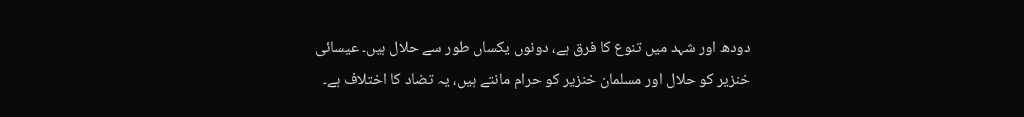دودھ اور شہد میں تنوع کا فرق ہے، دونوں یکساں طور سے حلال ہیں۔ عیسائی خنزیر کو حلال اور مسلمان خنزیر کو حرام مانتے ہیں، یہ تضاد کا اختلاف ہے۔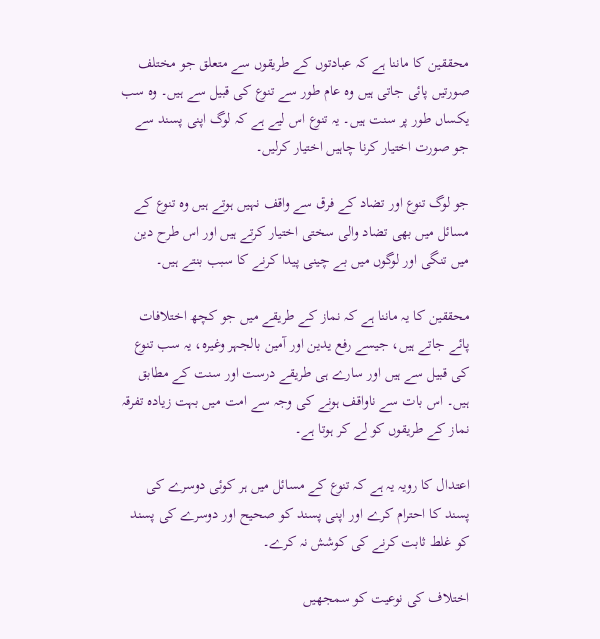محققین کا ماننا ہے کہ عبادتوں کے طریقوں سے متعلق جو مختلف صورتیں پائی جاتی ہیں وہ عام طور سے تنوع کی قبیل سے ہیں۔ وہ سب یکساں طور پر سنت ہیں۔ یہ تنوع اس لیے ہے کہ لوگ اپنی پسند سے جو صورت اختیار کرنا چاہیں اختیار کرلیں۔

جو لوگ تنوع اور تضاد کے فرق سے واقف نہیں ہوتے ہیں وہ تنوع کے مسائل میں بھی تضاد والی سختی اختیار کرتے ہیں اور اس طرح دین میں تنگی اور لوگوں میں بے چینی پیدا کرنے کا سبب بنتے ہیں۔

محققین کا یہ ماننا ہے کہ نماز کے طریقے میں جو کچھ اختلافات پائے جاتے ہیں، جیسے رفع یدین اور آمین بالجہر وغیرہ، یہ سب تنوع کی قبیل سے ہیں اور سارے ہی طریقے درست اور سنت کے مطابق ہیں۔ اس بات سے ناواقف ہونے کی وجہ سے امت میں بہت زیادہ تفرقہ نماز کے طریقوں کو لے کر ہوتا ہے۔

اعتدال کا رویہ یہ ہے کہ تنوع کے مسائل میں ہر کوئی دوسرے کی پسند کا احترام کرے اور اپنی پسند کو صحیح اور دوسرے کی پسند کو غلط ثابت کرنے کی کوشش نہ کرے۔

اختلاف کی نوعیت کو سمجھیں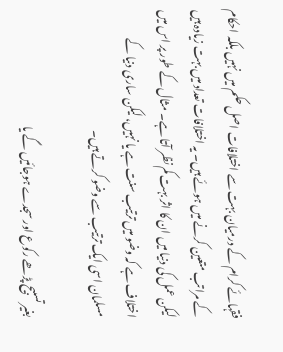فقہائے کرام کے درمیان بہت سے اختلافات اصل حکم میں نہیں بلکہ احکام کے مراتب متعین کرنے میں ہوئے ہیں۔ یہ اختلافات تعداد میں بہت زیادہ ہیں لیکن عمل کی دنیا میں ان کا اثر بہت کم نظر آتا ہے۔ مثال کے طور پر اس میں اختلاف ہے کہ وضو میں ترتیب سنت ہے یا نہیں، لیکن ساری دنیا کے مسلمان اسی ایک ترتیب سے وضو کرتے ہیں۔

بغیر تسبیح پڑھے رکوع اور سجدے ہوجائیں گے یا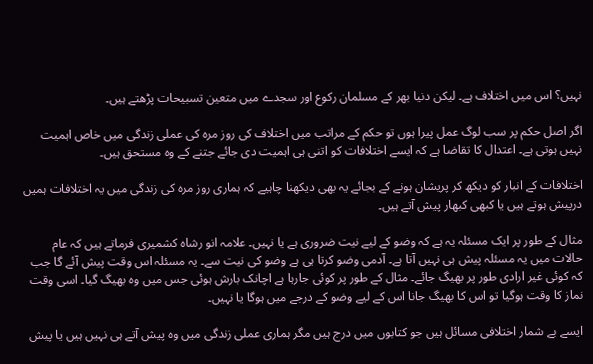نہیں؟ اس میں اختلاف ہے۔ لیکن دنیا بھر کے مسلمان رکوع اور سجدے میں متعین تسبیحات پڑھتے ہیں۔

اگر اصل حکم پر سب لوگ عمل پیرا ہوں تو حکم کے مراتب میں اختلاف کی روز مرہ کی عملی زندگی میں خاص اہمیت نہیں ہوتی ہے۔ اعتدال کا تقاضا ہے کہ ایسے اختلافات کو اتنی ہی اہمیت دی جائے جتنے کے وہ مستحق ہیں۔

اختلافات کے انبار کو دیکھ کر پریشان ہونے کے بجائے یہ بھی دیکھنا چاہیے کہ ہماری روز مرہ کی زندگی میں یہ اختلافات ہمیں درپیش ہوتے ہیں یا کبھی کبھار پیش آتے ہیں۔

مثال کے طور پر ایک مسئلہ یہ ہے کہ وضو کے لیے نیت ضروری ہے یا نہیں۔ علامہ انو رشاہ کشمیری فرماتے ہیں کہ عام حالات میں یہ مسئلہ پیش ہی نہیں آتا ہے۔ آدمی وضو کرتا ہی ہے وضو کی نیت سے۔ یہ مسئلہ اس وقت پیش آئے گا جب کہ کوئی غیر ارادی طور پر بھیگ جائے۔ مثال کے طور پر کوئی جارہا ہے اچانک بارش ہوئی جس میں وہ بھیگ گیا۔ اسی وقت نماز کا وقت ہوگیا تو اس کا بھیگ جانا اس کے لیے وضو کے درجے میں ہوگا یا نہیں۔

ایسے بے شمار اختلافی مسائل ہیں جو کتابوں میں درج ہیں مگر ہماری عملی زندگی میں وہ پیش آتے ہی نہیں ہیں یا پیش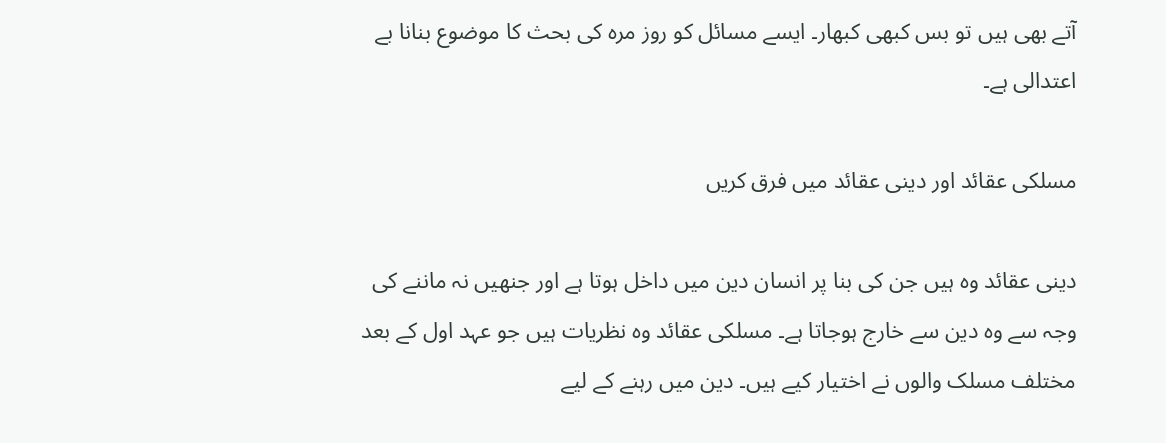آتے بھی ہیں تو بس کبھی کبھار۔ ایسے مسائل کو روز مرہ کی بحث کا موضوع بنانا بے اعتدالی ہے۔

مسلکی عقائد اور دینی عقائد میں فرق کریں

دینی عقائد وہ ہیں جن کی بنا پر انسان دین میں داخل ہوتا ہے اور جنھیں نہ ماننے کی وجہ سے وہ دین سے خارج ہوجاتا ہے۔ مسلکی عقائد وہ نظریات ہیں جو عہد اول کے بعد مختلف مسلک والوں نے اختیار کیے ہیں۔ دین میں رہنے کے لیے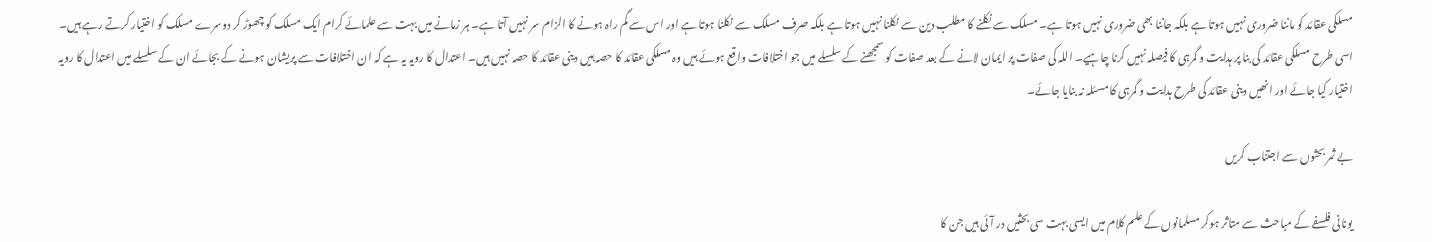مسلکی عقائد کو ماننا ضروری نہیں ہوتا ہے بلکہ جاننا بھی ضروری نہیں ہوتا ہے۔ مسلک سے نکلنے کا مطلب دین سے نکلنا نہیں ہوتا ہے بلکہ صرف مسلک سے نکلنا ہوتا ہے اور اس سے گم راہ ہونے کا الزام سر نہیں آتا ہے۔ ہر زمانے میں بہت سے علمائے کرام ایک مسلک کو چھوڑ کر دوسرے مسلک کو اختیار کرتے رہے ہیں۔ اسی طرح مسلکی عقائد کی بنا پر ہدایت و گمرہی کا فیصلہ نہیں کرنا چاہیے۔ اللہ کی صفات پر ایمان لانے کے بعد صفات کو سمجھنے کے سلسلے میں جو اختلافات واقع ہوئے ہیں وہ مسلکی عقائد کا حصہ ہیں دینی عقائد کا حصہ نہیں ہیں۔ اعتدال کا رویہ یہ ہے کہ ان اختلافات سے پریشان ہونے کے بجائے ان کے سلسلے میں اعتدال کا رویہ اختیار کیا جائے اور انھیں دینی عقائد کی طرح ہدایت و گمرہی کا مسئلہ نہ بنایا جائے۔

بے ثمر بحثوں سے اجتناب کریں

یونانی فلسفے کے مباحث سے متاثر ہوکر مسلمانوں کے علم کلام میں ایسی بہت سی بحثیں در آئی ہیں جن کا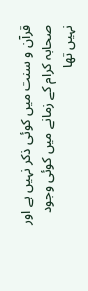قرآن و سنت میں کوئی ذکر نہیں ہے اور صحابہ کرام کے زمانے میں کوئی وجود نہیں تھا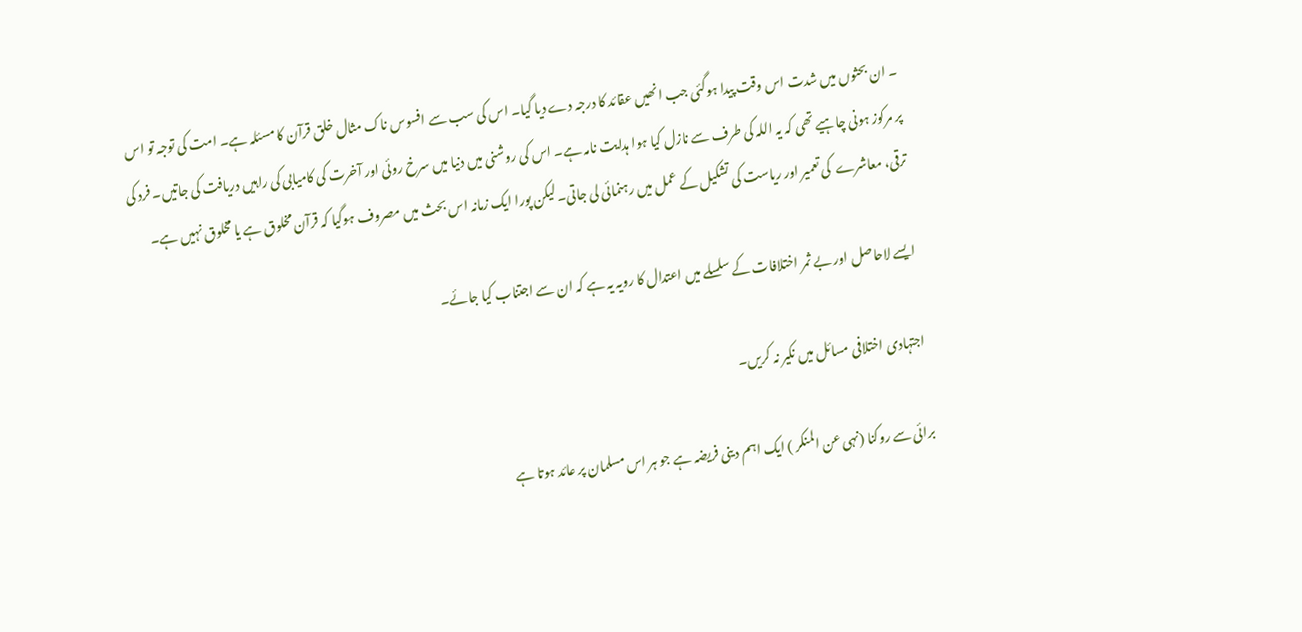۔ ان بحثوں میں شدت اس وقت پیدا ہوگئی جب انھیں عقائد کا درجہ دے دیا گیا۔ اس کی سب سے افسوس ناک مثال خلق قرآن کا مسئلہ ہے۔ امت کی توجہ تو اس پر مرکوز ہونی چاہیے تھی کہ یہ اللہ کی طرف سے نازل کیا ہوا ہدایت نامہ ہے۔ اس کی روشنی میں دنیا میں سرخ روئی اور آخرت کی کامیابی کی راہیں دریافت کی جاتیں۔ فرد کی ترقی، معاشرے  کی تعمیر اور ریاست کی تشکیل کے عمل میں رہنمائی لی جاتی۔ لیکن پورا ایک زمانہ اس بحث میں مصروف ہوگیا کہ قرآن مخلوق ہے یا مخلوق نہیں ہے۔

ایسے لاحاصل اور بے ثمر اختلافات کے سلسلے میں اعتدال کا رویہ یہ ہے کہ ان سے اجتناب کیا جائے۔

اجتہادی اختلافی مسائل میں نکیر نہ کریں۔

برائی سے روکنا (نہی عن المنکر ) ایک اہم دینی فریضہ ہے جو ہر اس مسلمان پر عائد ہوتا ہے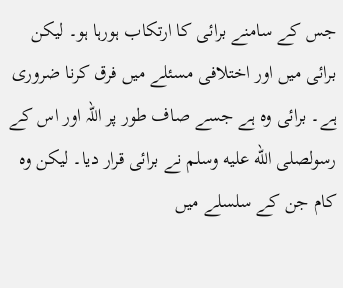جس کے سامنے برائی کا ارتکاب ہورہا ہو۔ لیکن برائی میں اور اختلافی مسئلے میں فرق کرنا ضروری ہے۔ برائی وہ ہے جسے صاف طور پر اللہ اور اس کے رسولصلى الله عليه وسلم نے برائی قرار دیا۔ لیکن وہ کام جن کے سلسلے میں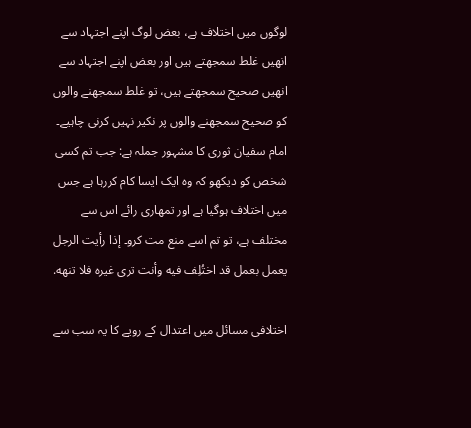لوگوں میں اختلاف ہے، بعض لوگ اپنے اجتہاد سے انھیں غلط سمجھتے ہیں اور بعض اپنے اجتہاد سے انھیں صحیح سمجھتے ہیں، تو غلط سمجھنے والوں کو صحیح سمجھنے والوں پر نکیر نہیں کرنی چاہیے۔ امام سفیان ثوری کا مشہور جملہ ہے: جب تم کسی شخص کو دیکھو کہ وہ ایک ایسا کام کررہا ہے جس میں اختلاف ہوگیا ہے اور تمھاری رائے اس سے مختلف ہے، تو تم اسے منع مت کرو۔ إذا رأیت الرجل یعمل بعمل قد اختُلِف فیه وأنت ترى غیره فلا تنهه.

اختلافی مسائل میں اعتدال کے رویے کا یہ سب سے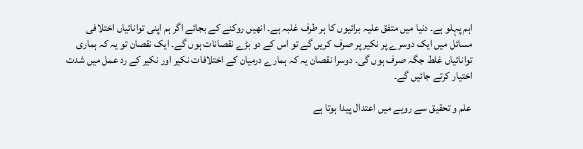اہم پہلو ہے۔ دنیا میں متفق علیہ برائیوں کا ہر طرف غلبہ ہے۔ انھیں روکنے کے بجائے اگر ہم اپنی توانائیاں اختلافی مسائل میں ایک دوسرے پر نکیر پر صرف کریں گے تو اس کے دو بڑے نقصانات ہوں گے۔ ایک نقصان تو یہ کہ ہماری توانائیاں غلط جگہ صرف ہوں گی۔ دوسرا نقصان یہ کہ ہمارے درمیان کے اختلافات نکیر اور نکیر کے رد عمل میں شدت اختیار کرتے جائیں گے۔

علم و تحقیق سے رویے میں اعتدال پیدا ہوتا ہے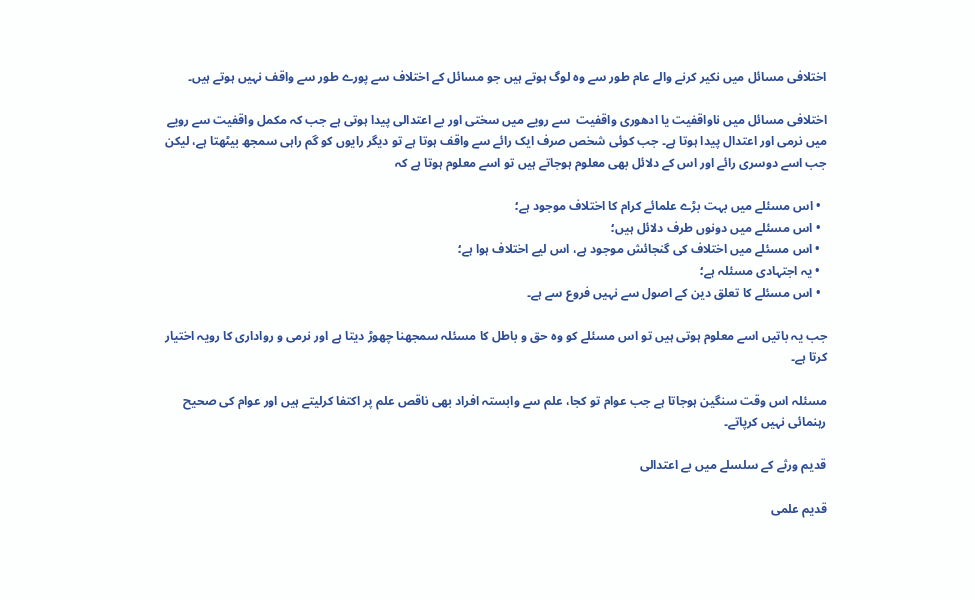اختلافی مسائل میں نکیر کرنے والے عام طور سے وہ لوگ ہوتے ہیں جو مسائل کے اختلاف سے پورے طور سے واقف نہیں ہوتے ہیں۔

اختلافی مسائل میں ناواقفیت یا ادھوری واقفیت  سے رویے میں سختی اور بے اعتدالی پیدا ہوتی ہے جب کہ مکمل واقفیت سے رویے میں نرمی اور اعتدال پیدا ہوتا ہے۔ جب کوئی شخص صرف ایک رائے سے واقف ہوتا ہے تو دیگر رایوں کو گم راہی سمجھ بیٹھتا ہے، لیکن جب اسے دوسری رائے اور اس کے دلائل بھی معلوم ہوجاتے ہیں تو اسے معلوم ہوتا ہے کہ

  • اس مسئلے میں بہت بڑے علمائے کرام کا اختلاف موجود ہے؛
  • اس مسئلے میں دونوں طرف دلائل ہیں؛
  • اس مسئلے میں اختلاف کی گنجائش موجود ہے، اس لیے اختلاف ہوا ہے؛
  • یہ اجتہادی مسئلہ ہے؛
  • اس مسئلے کا تعلق دین کے اصول سے نہیں فروع سے ہے۔

جب یہ باتیں اسے معلوم ہوتی ہیں تو اس مسئلے کو وہ حق و باطل کا مسئلہ سمجھنا چھوڑ دیتا ہے اور نرمی و رواداری کا رویہ اختیار کرتا ہے۔

مسئلہ اس وقت سنگین ہوجاتا ہے جب عوام تو کجا، علم سے وابستہ افراد بھی ناقص علم پر اکتفا کرلیتے ہیں اور عوام کی صحیح رہنمائی نہیں کرپاتے۔

قدیم ورثے کے سلسلے میں بے اعتدالی

قدیم علمی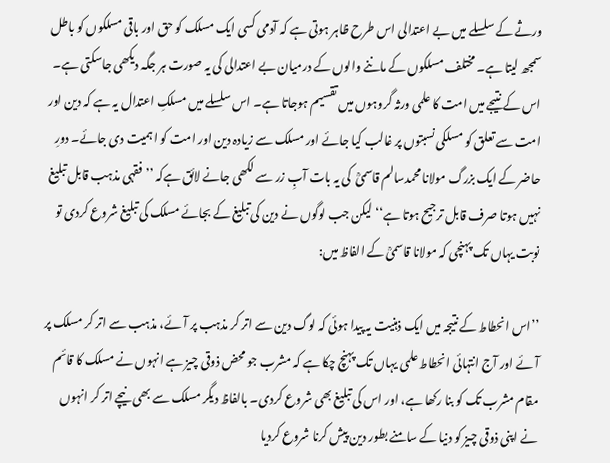ورثے کے سلسلے میں بے اعتدالی اس طرح ظاہر ہوتی ہے کہ آدمی کسی ایک مسلک کو حق اور باقی مسلکوں کو باطل سمجھ لیتا ہے۔ مختلف مسلکوں کے ماننے والوں کے درمیان بے اعتدالی کی یہ صورت ہر جگہ دیکھی جاسکتی ہے۔ اس کے نتیجے میں امت کا علمی ورثہ گروہوں میں تقسیم ہوجاتا ہے۔ اس سلسلے میں مسلکِ اعتدال یہ ہے کہ دین اور امت سے تعلق کو مسلکی نسبتوں پر غالب کیا جائے اور مسلک سے زیادہ دین اور امت کو اہمیت دی جائے۔ دورِ حاضر کے ایک بزرگ مولانا محمدسالم قاسمیؒ  کی یہ بات آبِ زر سے لکھی جانے لائق ہےکہ ’’فقہی مذہب قابل تبلیغ نہیں ہوتا صرف قابل ترجیح ہوتا ہے‘‘ لیکن جب لوگوں نے دین کی تبلیغ کے بجائے مسلک کی تبلیغ شروع کردی تو نوبت یہاں تک پہنچی کہ مولانا قاسمیؒ کے الفاظ میں:

’’اس انحطاط کے نتیجہ میں ایک ذہنیت یہ پیدا ہوئی کہ لوگ دین سے اتر کر مذہب پر آئے، مذہب سے اتر کر مسلک پر آئے اور آج انتہائی انحطاط علمی یہاں تک پہنچ چکا ہے کہ مشرب جو محض ذوقی چیز ہے انہوں نے مسلک کا قائم مقام مشرب تک کو بنا رکھا ہے، اور اس کی تبلیغ بھی شروع کردی۔ بالفاظ دیگر مسلک سے بھی نیچے اتر کر انہوں نے اپنی ذوقی چیز کو دنیا کے سامنے بطور دین پیش کرنا شروع کردیا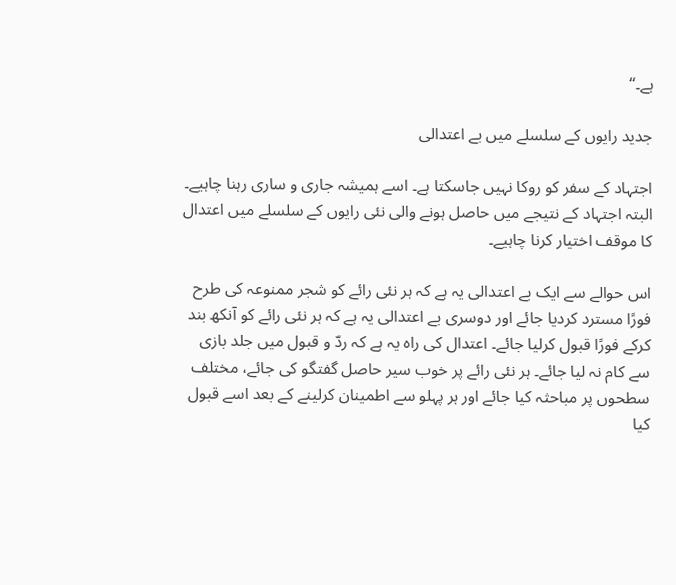ہے۔‘‘

جدید رایوں کے سلسلے میں بے اعتدالی

اجتہاد کے سفر کو روکا نہیں جاسکتا ہے۔ اسے ہمیشہ جاری و ساری رہنا چاہیے۔ البتہ اجتہاد کے نتیجے میں حاصل ہونے والی نئی رایوں کے سلسلے میں اعتدال کا موقف اختیار کرنا چاہیے۔

اس حوالے سے ایک بے اعتدالی یہ ہے کہ ہر نئی رائے کو شجر ممنوعہ کی طرح فورًا مسترد کردیا جائے اور دوسری بے اعتدالی یہ ہے کہ ہر نئی رائے کو آنکھ بند کرکے فورًا قبول کرلیا جائے۔ اعتدال کی راہ یہ ہے کہ ردّ و قبول میں جلد بازی سے کام نہ لیا جائے۔ ہر نئی رائے پر خوب سیر حاصل گفتگو کی جائے، مختلف سطحوں پر مباحثہ کیا جائے اور ہر پہلو سے اطمینان کرلینے کے بعد اسے قبول کیا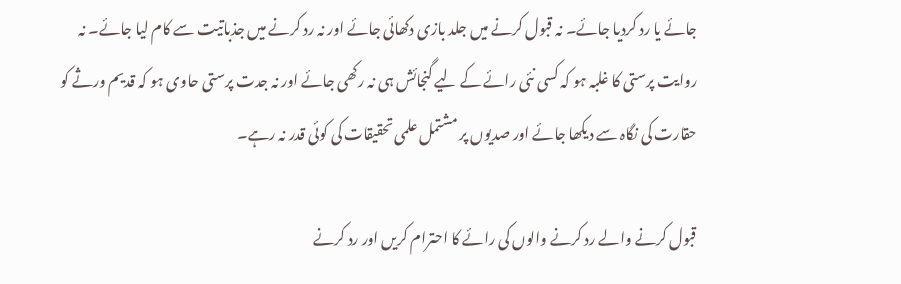جائے یا رد کردیا جائے۔ نہ قبول کرنے میں جلد بازی دکھائی جائے اور نہ رد کرنے میں جذباتیت سے کام لیا جائے۔ نہ روایت پرستی کا غلبہ ہو کہ کسی نئی رائے کے لیے گنجائش ہی نہ رکھی جائے اور نہ جدت پرستی حاوی ہو کہ قدیم ورثے کو حقارت کی نگاہ سے دیکھا جائے اور صدیوں پر مشتمل علمی تحقیقات کی کوئی قدر نہ رہے۔

قبول کرنے والے رد کرنے والوں کی رائے کا احترام کریں اور رد کرنے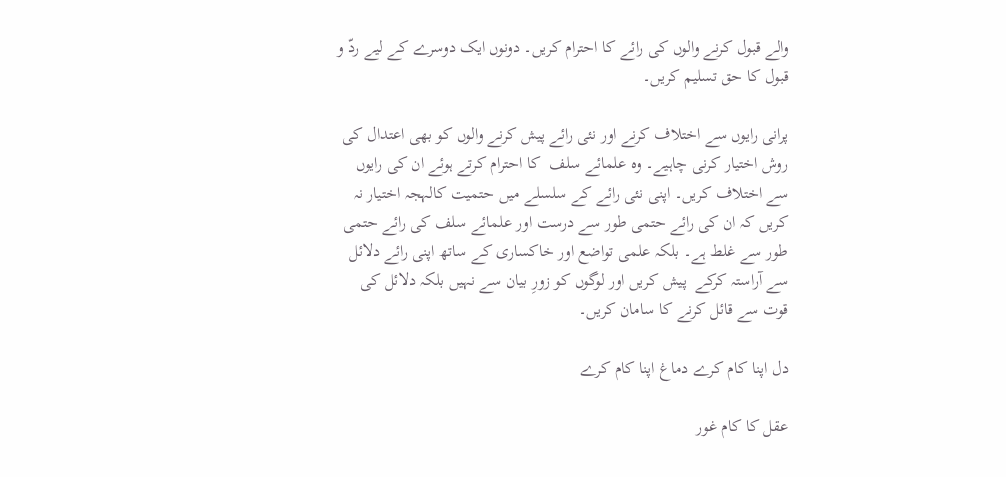والے قبول کرنے والوں کی رائے کا احترام کریں۔ دونوں ایک دوسرے کے لیے ردّ و قبول کا حق تسلیم کریں۔

پرانی رایوں سے اختلاف کرنے اور نئی رائے پیش کرنے والوں کو بھی اعتدال کی روش اختیار کرنی چاہیے۔ وہ علمائے سلف  کا احترام کرتے ہوئے ان کی رایوں سے اختلاف کریں۔ اپنی نئی رائے کے سلسلے میں حتمیت کالہجہ اختیار نہ کریں کہ ان کی رائے حتمی طور سے درست اور علمائے سلف کی رائے حتمی طور سے غلط ہے۔ بلکہ علمی تواضع اور خاکساری کے ساتھ اپنی رائے دلائل سے آراستہ کرکے  پیش کریں اور لوگوں کو زورِ بیان سے نہیں بلکہ دلائل کی قوت سے قائل کرنے کا سامان کریں۔

دل اپنا کام کرے دماغ اپنا کام کرے

عقل کا کام غور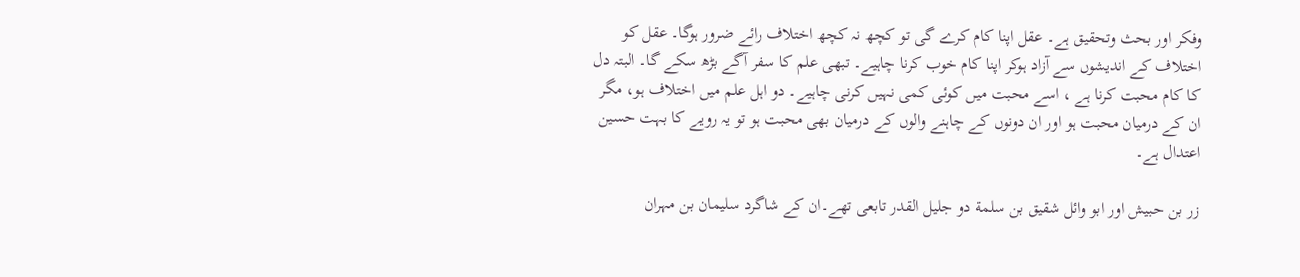وفکر اور بحث وتحقیق ہے۔ عقل اپنا کام کرے گی تو کچھ نہ کچھ اختلاف رائے ضرور ہوگا۔ عقل کو اختلاف کے اندیشوں سے آزاد ہوکر اپنا کام خوب کرنا چاہیے۔ تبھی علم کا سفر آگے بڑھ سکے گا۔ البتہ دل کا کام محبت کرنا ہے ، اسے محبت میں کوئی کمی نہیں کرنی چاہیے۔ دو اہل علم میں اختلاف ہو، مگر ان کے درمیان محبت ہو اور ان دونوں کے چاہنے والوں کے درمیان بھی محبت ہو تو یہ رویے کا بہت حسین اعتدال ہے۔

زر بن حبیش اور ابو وائل شقیق بن سلمة دو جلیل القدر تابعی تھے۔ان کے شاگرد سلیمان بن مہران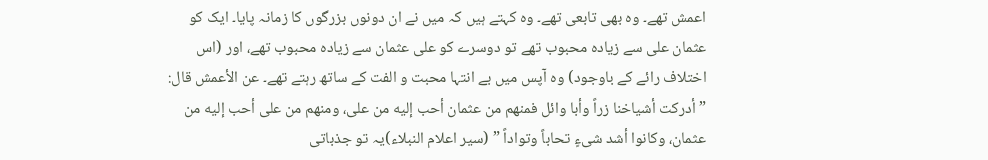اعمش تھے۔ وہ بھی تابعی تھے۔ وہ کہتے ہیں کہ میں نے ان دونوں بزرگوں کا زمانہ پایا۔ ایک کو عثمان علی سے زیادہ محبوب تھے تو دوسرے کو علی عثمان سے زیادہ محبوب تھے، اور (اس اختلاف رائے کے باوجود) وہ آپس میں بے انتہا محبت و الفت کے ساتھ رہتے تھے۔ عن الأعمش قال: ” أدركت أشیاخنا زراً وأبا وائل فمنهم من عثمان أحب إلیه من علی، ومنهم من علی أحب إلیه من عثمان، وكانوا أشد شیءٍ تحاباً وتواداً ” (سیر اعلام النبلاء)یہ تو جذباتی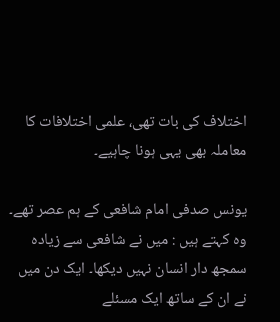اختلاف کی بات تھی، علمی اختلافات کا معاملہ بھی یہی ہونا چاہیے۔

یونس صدفی امام شافعی کے ہم عصر تھے۔ وہ کہتے ہیں : میں نے شافعی سے زیادہ سمجھ دار انسان نہیں دیکھا۔ ایک دن میں نے ان کے ساتھ ایک مسئلے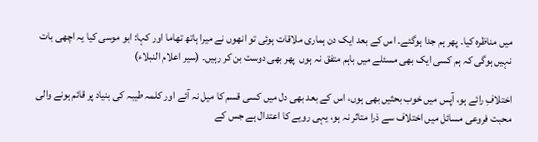میں مناظرہ کیا۔ پھر ہم جدا ہوگئے۔ اس کے بعد ایک دن ہماری ملاقات ہوئی تو انھوں نے میرا ہاتھ تھاما اور کہا: ابو موسی کیا یہ اچھی بات نہیں ہوگی کہ ہم کسی ایک بھی مسئلے میں باہم متفق نہ ہوں  پھر بھی دوست بن کر رہیں۔ (سیر اعلام النبلاء)

اختلافِ رائے ہو، آپس میں خوب بحثیں بھی ہوں، اس کے بعد بھی دل میں کسی قسم کا میل نہ آئے اور کلمہ طیبہ کی بنیاد پر قائم ہونے والی محبت فروعی مسائل میں اختلاف سے ذرا متاثر نہ ہو، یہی رویے کا اعتدال ہے جس کے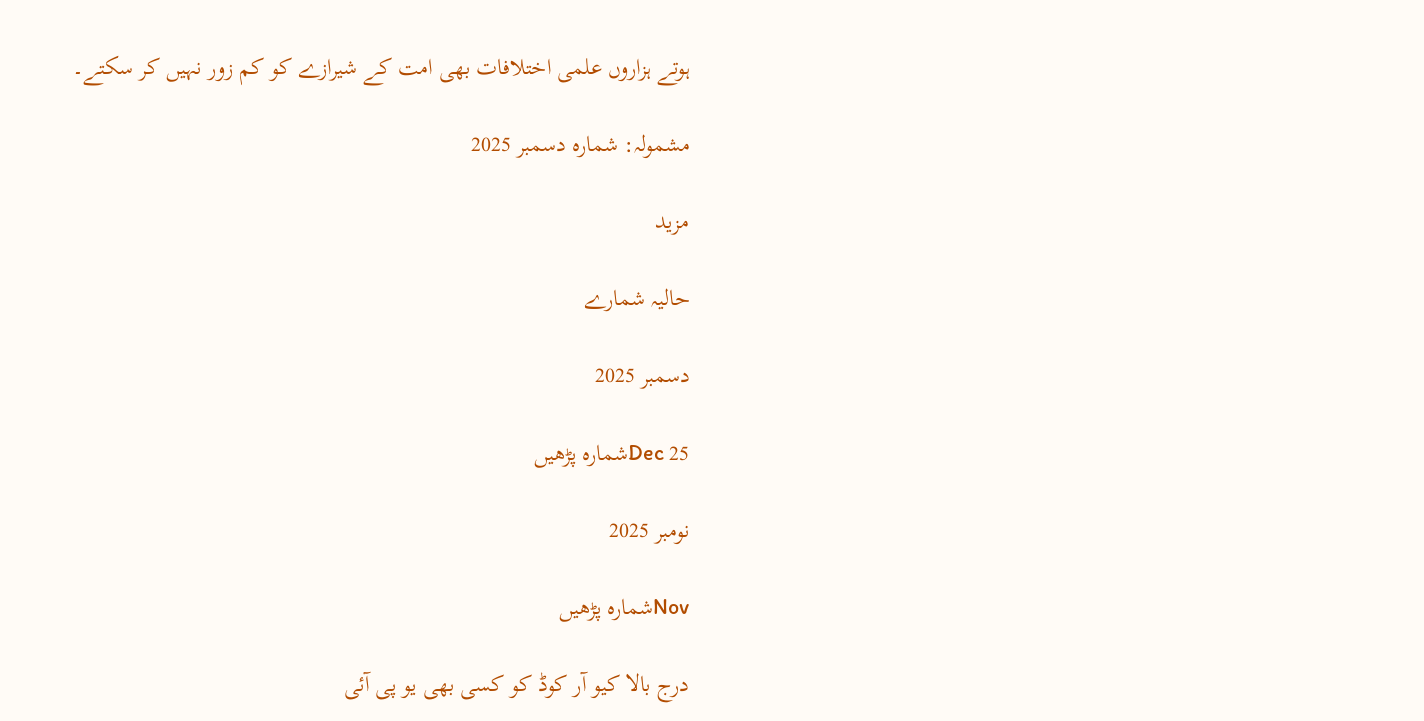ہوتے ہزاروں علمی اختلافات بھی امت کے شیرازے کو کم زور نہیں کر سکتے۔

مشمولہ: شمارہ دسمبر 2025

مزید

حالیہ شمارے

دسمبر 2025

Dec 25شمارہ پڑھیں

نومبر 2025

Novشمارہ پڑھیں

درج بالا کیو آر کوڈ کو کسی بھی یو پی آئی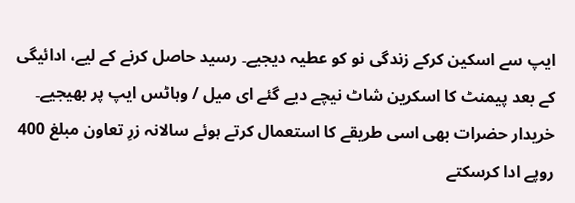ایپ سے اسکین کرکے زندگی نو کو عطیہ دیجیے۔ رسید حاصل کرنے کے لیے، ادائیگی کے بعد پیمنٹ کا اسکرین شاٹ نیچے دیے گئے ای میل / وہاٹس ایپ پر بھیجیے۔ خریدار حضرات بھی اسی طریقے کا استعمال کرتے ہوئے سالانہ زرِ تعاون مبلغ 400 روپے ادا کرسکتے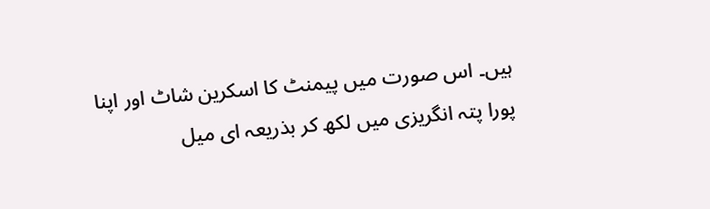ہیں۔ اس صورت میں پیمنٹ کا اسکرین شاٹ اور اپنا پورا پتہ انگریزی میں لکھ کر بذریعہ ای میل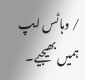/ وہاٹس ایپ ہمیں بھیجیے۔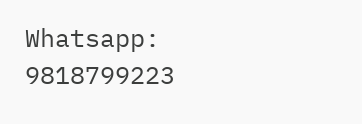Whatsapp: 9818799223